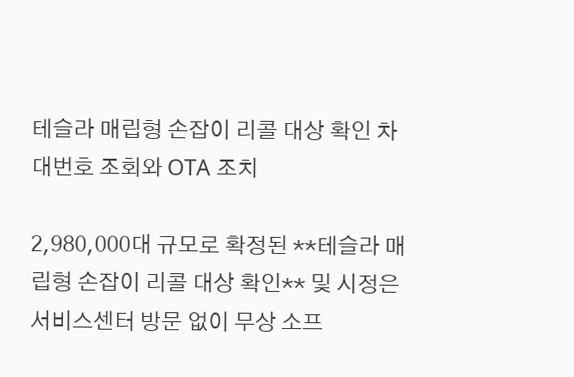테슬라 매립형 손잡이 리콜 대상 확인 차대번호 조회와 OTA 조치

2,980,000대 규모로 확정된 **테슬라 매립형 손잡이 리콜 대상 확인** 및 시정은 서비스센터 방문 없이 무상 소프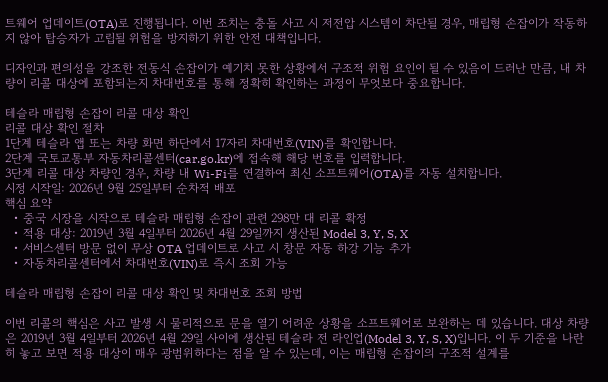트웨어 업데이트(OTA)로 진행됩니다. 이번 조치는 충돌 사고 시 저전압 시스템이 차단될 경우, 매립형 손잡이가 작동하지 않아 탑승자가 고립될 위험을 방지하기 위한 안전 대책입니다.

디자인과 편의성을 강조한 전동식 손잡이가 예기치 못한 상황에서 구조적 위험 요인이 될 수 있음이 드러난 만큼, 내 차량이 리콜 대상에 포함되는지 차대번호를 통해 정확히 확인하는 과정이 무엇보다 중요합니다.

테슬라 매립형 손잡이 리콜 대상 확인
리콜 대상 확인 절차
1단계 테슬라 앱 또는 차량 화면 하단에서 17자리 차대번호(VIN)를 확인합니다.
2단계 국토교통부 자동차리콜센터(car.go.kr)에 접속해 해당 번호를 입력합니다.
3단계 리콜 대상 차량인 경우, 차량 내 Wi-Fi를 연결하여 최신 소프트웨어(OTA)를 자동 설치합니다.
시정 시작일: 2026년 9월 25일부터 순차적 배포
핵심 요약
  • 중국 시장을 시작으로 테슬라 매립형 손잡이 관련 298만 대 리콜 확정
  • 적용 대상: 2019년 3월 4일부터 2026년 4월 29일까지 생산된 Model 3, Y, S, X
  • 서비스센터 방문 없이 무상 OTA 업데이트로 사고 시 창문 자동 하강 기능 추가
  • 자동차리콜센터에서 차대번호(VIN)로 즉시 조회 가능

테슬라 매립형 손잡이 리콜 대상 확인 및 차대번호 조회 방법

이번 리콜의 핵심은 사고 발생 시 물리적으로 문을 열기 어려운 상황을 소프트웨어로 보완하는 데 있습니다. 대상 차량은 2019년 3월 4일부터 2026년 4월 29일 사이에 생산된 테슬라 전 라인업(Model 3, Y, S, X)입니다. 이 두 기준을 나란히 놓고 보면 적용 대상이 매우 광범위하다는 점을 알 수 있는데, 이는 매립형 손잡이의 구조적 설계를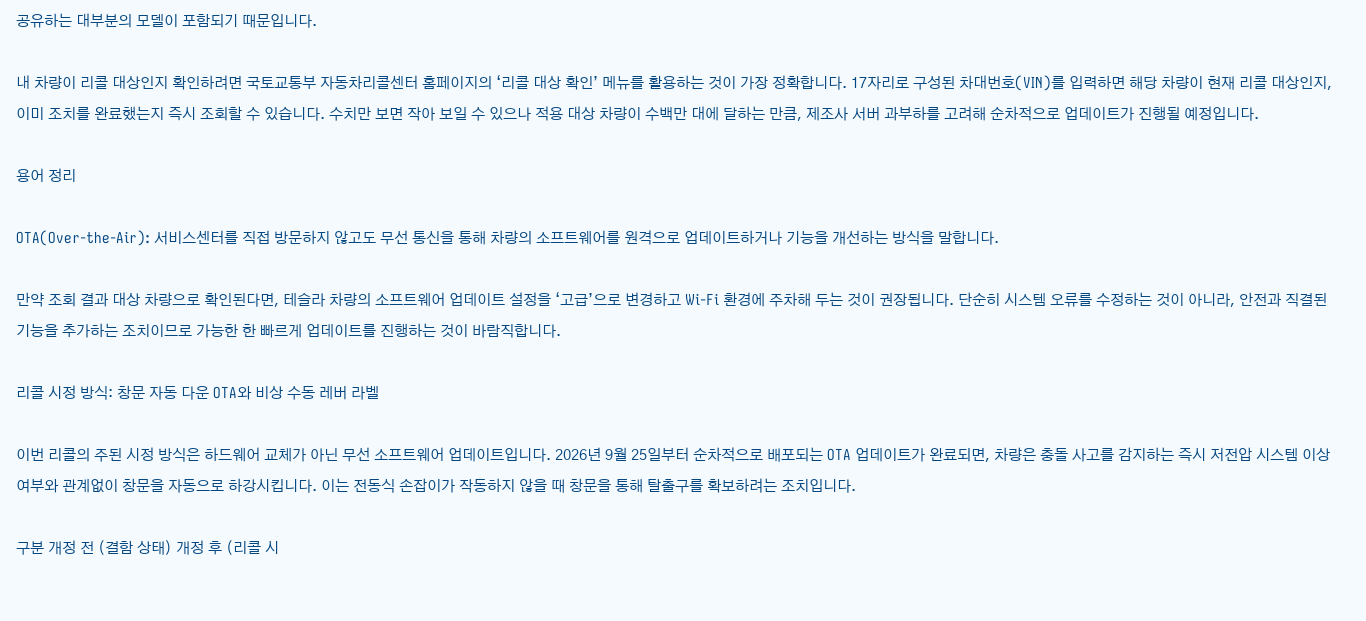공유하는 대부분의 모델이 포함되기 때문입니다.

내 차량이 리콜 대상인지 확인하려면 국토교통부 자동차리콜센터 홈페이지의 ‘리콜 대상 확인’ 메뉴를 활용하는 것이 가장 정확합니다. 17자리로 구성된 차대번호(VIN)를 입력하면 해당 차량이 현재 리콜 대상인지, 이미 조치를 완료했는지 즉시 조회할 수 있습니다. 수치만 보면 작아 보일 수 있으나 적용 대상 차량이 수백만 대에 달하는 만큼, 제조사 서버 과부하를 고려해 순차적으로 업데이트가 진행될 예정입니다.

용어 정리

OTA(Over-the-Air): 서비스센터를 직접 방문하지 않고도 무선 통신을 통해 차량의 소프트웨어를 원격으로 업데이트하거나 기능을 개선하는 방식을 말합니다.

만약 조회 결과 대상 차량으로 확인된다면, 테슬라 차량의 소프트웨어 업데이트 설정을 ‘고급’으로 변경하고 Wi-Fi 환경에 주차해 두는 것이 권장됩니다. 단순히 시스템 오류를 수정하는 것이 아니라, 안전과 직결된 기능을 추가하는 조치이므로 가능한 한 빠르게 업데이트를 진행하는 것이 바람직합니다.

리콜 시정 방식: 창문 자동 다운 OTA와 비상 수동 레버 라벨

이번 리콜의 주된 시정 방식은 하드웨어 교체가 아닌 무선 소프트웨어 업데이트입니다. 2026년 9월 25일부터 순차적으로 배포되는 OTA 업데이트가 완료되면, 차량은 충돌 사고를 감지하는 즉시 저전압 시스템 이상 여부와 관계없이 창문을 자동으로 하강시킵니다. 이는 전동식 손잡이가 작동하지 않을 때 창문을 통해 탈출구를 확보하려는 조치입니다.

구분 개정 전 (결함 상태) 개정 후 (리콜 시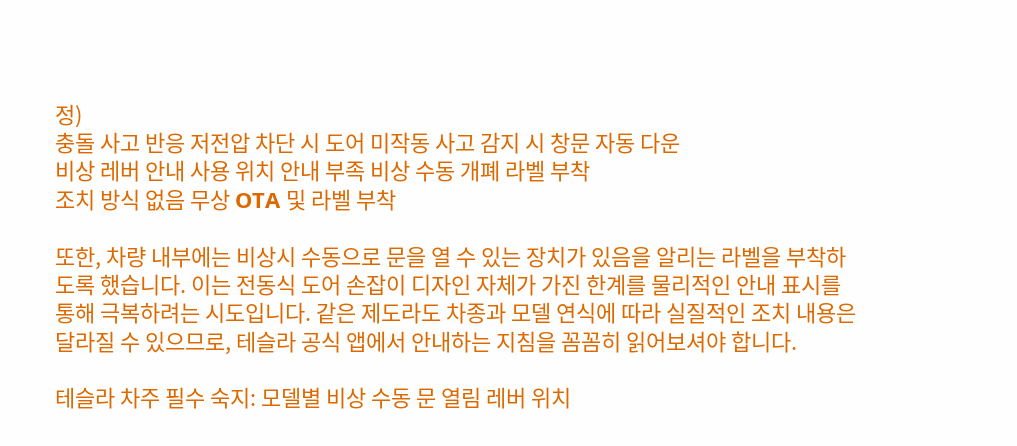정)
충돌 사고 반응 저전압 차단 시 도어 미작동 사고 감지 시 창문 자동 다운
비상 레버 안내 사용 위치 안내 부족 비상 수동 개폐 라벨 부착
조치 방식 없음 무상 OTA 및 라벨 부착

또한, 차량 내부에는 비상시 수동으로 문을 열 수 있는 장치가 있음을 알리는 라벨을 부착하도록 했습니다. 이는 전동식 도어 손잡이 디자인 자체가 가진 한계를 물리적인 안내 표시를 통해 극복하려는 시도입니다. 같은 제도라도 차종과 모델 연식에 따라 실질적인 조치 내용은 달라질 수 있으므로, 테슬라 공식 앱에서 안내하는 지침을 꼼꼼히 읽어보셔야 합니다.

테슬라 차주 필수 숙지: 모델별 비상 수동 문 열림 레버 위치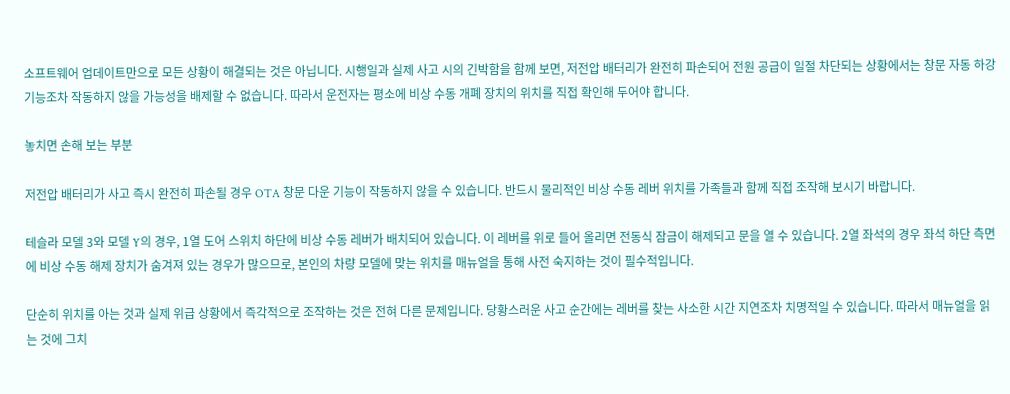소프트웨어 업데이트만으로 모든 상황이 해결되는 것은 아닙니다. 시행일과 실제 사고 시의 긴박함을 함께 보면, 저전압 배터리가 완전히 파손되어 전원 공급이 일절 차단되는 상황에서는 창문 자동 하강 기능조차 작동하지 않을 가능성을 배제할 수 없습니다. 따라서 운전자는 평소에 비상 수동 개폐 장치의 위치를 직접 확인해 두어야 합니다.

놓치면 손해 보는 부분

저전압 배터리가 사고 즉시 완전히 파손될 경우 OTA 창문 다운 기능이 작동하지 않을 수 있습니다. 반드시 물리적인 비상 수동 레버 위치를 가족들과 함께 직접 조작해 보시기 바랍니다.

테슬라 모델 3와 모델 Y의 경우, 1열 도어 스위치 하단에 비상 수동 레버가 배치되어 있습니다. 이 레버를 위로 들어 올리면 전동식 잠금이 해제되고 문을 열 수 있습니다. 2열 좌석의 경우 좌석 하단 측면에 비상 수동 해제 장치가 숨겨져 있는 경우가 많으므로, 본인의 차량 모델에 맞는 위치를 매뉴얼을 통해 사전 숙지하는 것이 필수적입니다.

단순히 위치를 아는 것과 실제 위급 상황에서 즉각적으로 조작하는 것은 전혀 다른 문제입니다. 당황스러운 사고 순간에는 레버를 찾는 사소한 시간 지연조차 치명적일 수 있습니다. 따라서 매뉴얼을 읽는 것에 그치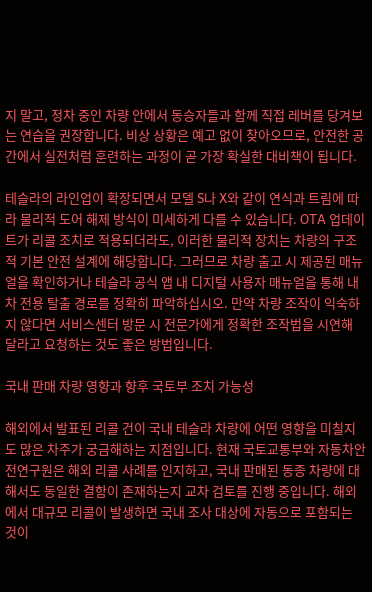지 말고, 정차 중인 차량 안에서 동승자들과 함께 직접 레버를 당겨보는 연습을 권장합니다. 비상 상황은 예고 없이 찾아오므로, 안전한 공간에서 실전처럼 훈련하는 과정이 곧 가장 확실한 대비책이 됩니다.

테슬라의 라인업이 확장되면서 모델 S나 X와 같이 연식과 트림에 따라 물리적 도어 해제 방식이 미세하게 다를 수 있습니다. OTA 업데이트가 리콜 조치로 적용되더라도, 이러한 물리적 장치는 차량의 구조적 기본 안전 설계에 해당합니다. 그러므로 차량 출고 시 제공된 매뉴얼을 확인하거나 테슬라 공식 앱 내 디지털 사용자 매뉴얼을 통해 내 차 전용 탈출 경로를 정확히 파악하십시오. 만약 차량 조작이 익숙하지 않다면 서비스센터 방문 시 전문가에게 정확한 조작법을 시연해 달라고 요청하는 것도 좋은 방법입니다.

국내 판매 차량 영향과 향후 국토부 조치 가능성

해외에서 발표된 리콜 건이 국내 테슬라 차량에 어떤 영향을 미칠지도 많은 차주가 궁금해하는 지점입니다. 현재 국토교통부와 자동차안전연구원은 해외 리콜 사례를 인지하고, 국내 판매된 동종 차량에 대해서도 동일한 결함이 존재하는지 교차 검토를 진행 중입니다. 해외에서 대규모 리콜이 발생하면 국내 조사 대상에 자동으로 포함되는 것이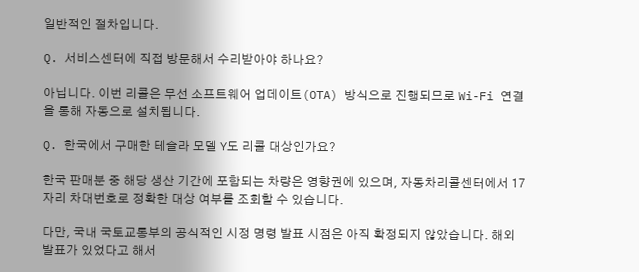일반적인 절차입니다.

Q. 서비스센터에 직접 방문해서 수리받아야 하나요?

아닙니다. 이번 리콜은 무선 소프트웨어 업데이트(OTA) 방식으로 진행되므로 Wi-Fi 연결을 통해 자동으로 설치됩니다.

Q. 한국에서 구매한 테슬라 모델 Y도 리콜 대상인가요?

한국 판매분 중 해당 생산 기간에 포함되는 차량은 영향권에 있으며, 자동차리콜센터에서 17자리 차대번호로 정확한 대상 여부를 조회할 수 있습니다.

다만, 국내 국토교통부의 공식적인 시정 명령 발표 시점은 아직 확정되지 않았습니다. 해외 발표가 있었다고 해서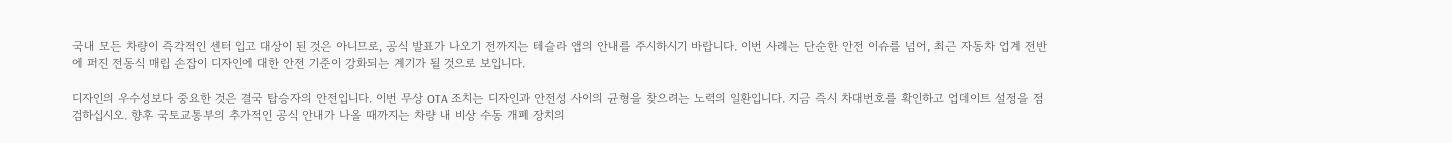국내 모든 차량이 즉각적인 센터 입고 대상이 된 것은 아니므로, 공식 발표가 나오기 전까지는 테슬라 앱의 안내를 주시하시기 바랍니다. 이번 사례는 단순한 안전 이슈를 넘어, 최근 자동차 업계 전반에 퍼진 전동식 매립 손잡이 디자인에 대한 안전 기준이 강화되는 계기가 될 것으로 보입니다.

디자인의 우수성보다 중요한 것은 결국 탑승자의 안전입니다. 이번 무상 OTA 조치는 디자인과 안전성 사이의 균형을 찾으려는 노력의 일환입니다. 지금 즉시 차대번호를 확인하고 업데이트 설정을 점검하십시오. 향후 국토교통부의 추가적인 공식 안내가 나올 때까지는 차량 내 비상 수동 개폐 장치의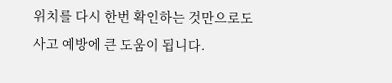위치를 다시 한번 확인하는 것만으로도 사고 예방에 큰 도움이 됩니다.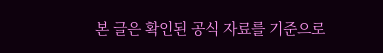본 글은 확인된 공식 자료를 기준으로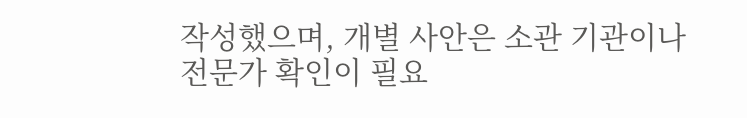작성했으며, 개별 사안은 소관 기관이나 전문가 확인이 필요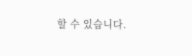할 수 있습니다.